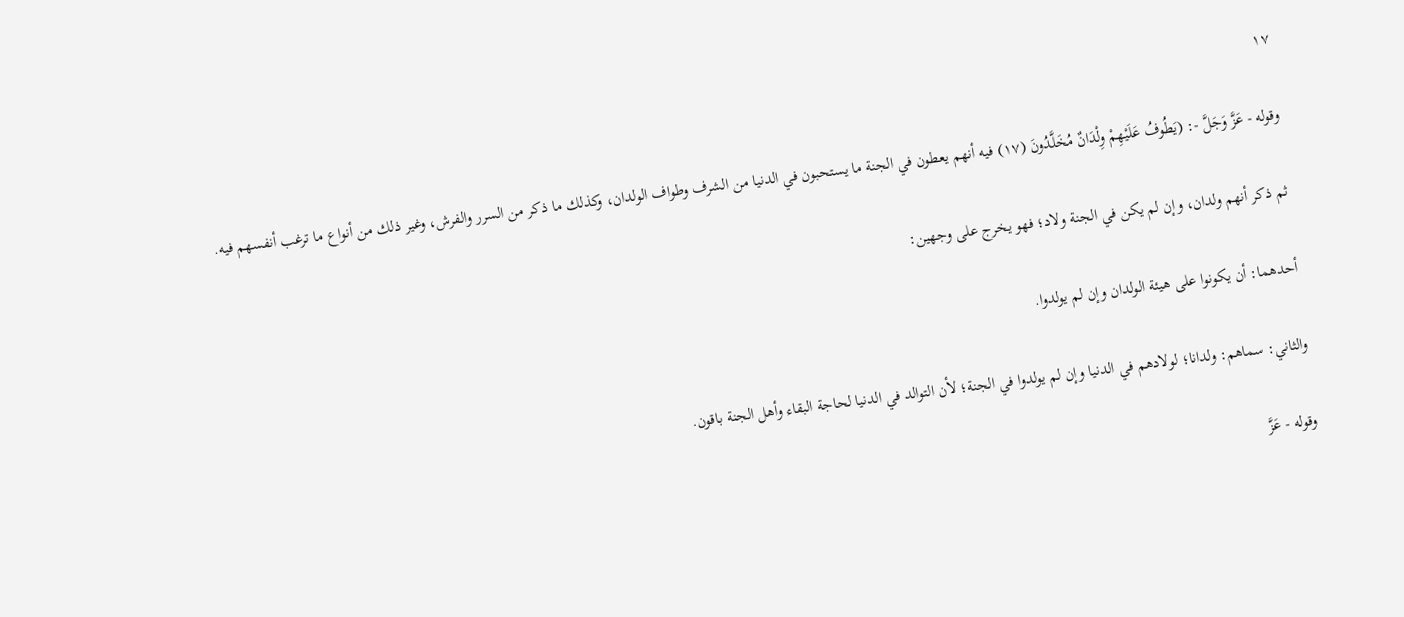١٧

وقوله - عَزَّ وَجَلَّ -: (يَطُوفُ عَلَيْهِمْ وِلْدَانٌ مُخَلَّدُونَ (١٧) فيه أنهم يعطون في الجنة ما يستحبون في الدنيا من الشرف وطواف الولدان، وكذلك ما ذكر من السرر والفرش، وغير ذلك من أنواع ما ترغب أنفسهم فيه.

ثم ذكر أنهم ولدان، وإن لم يكن في الجنة ولاد؛ فهو يخرج على وجهين:

أحدهما: أن يكونوا على هيئة الولدان وإن لم يولدوا.

والثاني: سماهم: ولدانا؛ لولادهم في الدنيا وإن لم يولدوا في الجنة؛ لأن التوالد في الدنيا لحاجة البقاء وأهل الجنة باقون.

وقوله - عَزَّ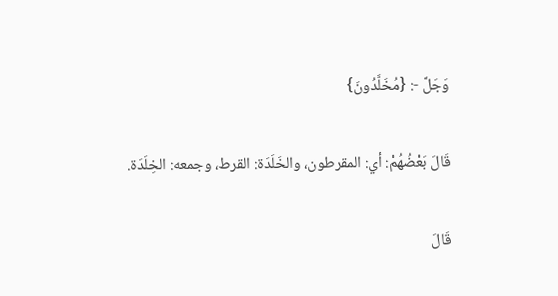وَجَلَّ -: {مُخَلَّدُونَ}

قَالَ بَعْضُهُمْ: أي: المقرطون، والخَلَدَة: القرط، وجمعه: الخِلَدَة.

قَالَ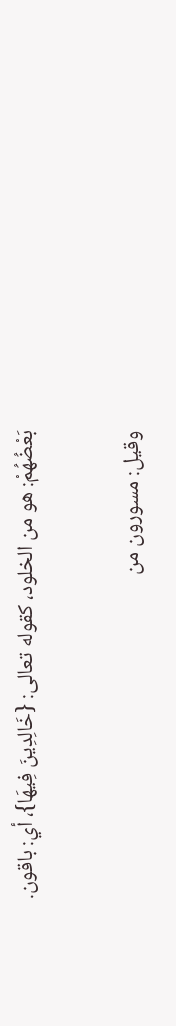بَعْضُهُمْ: هو من الخلود، كقوله تعالى: {خَالِدِينَ فِيهَا}، أي: باقون.

وقيل: مسورون من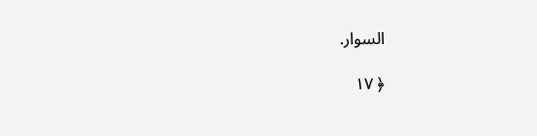السوار.

﴿ ١٧